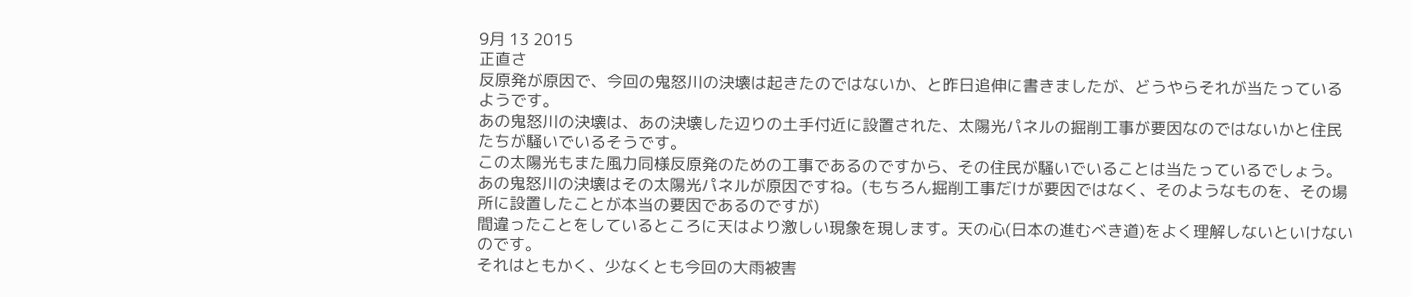9月 13 2015
正直さ
反原発が原因で、今回の鬼怒川の決壊は起きたのではないか、と昨日追伸に書きましたが、どうやらそれが当たっているようです。
あの鬼怒川の決壊は、あの決壊した辺りの土手付近に設置された、太陽光パネルの掘削工事が要因なのではないかと住民たちが騒いでいるそうです。
この太陽光もまた風力同様反原発のための工事であるのですから、その住民が騒いでいることは当たっているでしょう。
あの鬼怒川の決壊はその太陽光パネルが原因ですね。(もちろん掘削工事だけが要因ではなく、そのようなものを、その場所に設置したことが本当の要因であるのですが)
間違ったことをしているところに天はより激しい現象を現します。天の心(日本の進むべき道)をよく理解しないといけないのです。
それはともかく、少なくとも今回の大雨被害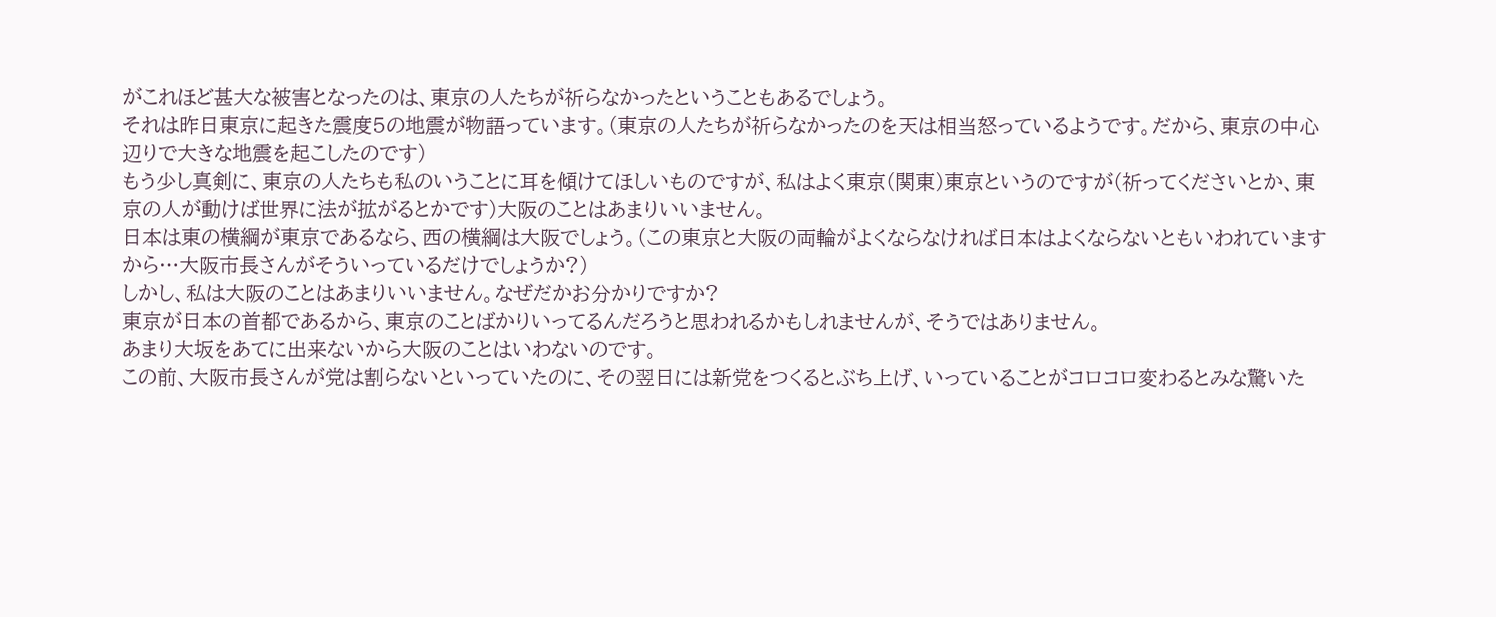がこれほど甚大な被害となったのは、東京の人たちが祈らなかったということもあるでしょう。
それは昨日東京に起きた震度5の地震が物語っています。(東京の人たちが祈らなかったのを天は相当怒っているようです。だから、東京の中心辺りで大きな地震を起こしたのです)
もう少し真剣に、東京の人たちも私のいうことに耳を傾けてほしいものですが、私はよく東京(関東)東京というのですが(祈ってくださいとか、東京の人が動けば世界に法が拡がるとかです)大阪のことはあまりいいません。
日本は東の横綱が東京であるなら、西の横綱は大阪でしょう。(この東京と大阪の両輪がよくならなければ日本はよくならないともいわれていますから…大阪市長さんがそういっているだけでしょうか?)
しかし、私は大阪のことはあまりいいません。なぜだかお分かりですか?
東京が日本の首都であるから、東京のことばかりいってるんだろうと思われるかもしれませんが、そうではありません。
あまり大坂をあてに出来ないから大阪のことはいわないのです。
この前、大阪市長さんが党は割らないといっていたのに、その翌日には新党をつくるとぶち上げ、いっていることがコロコロ変わるとみな驚いた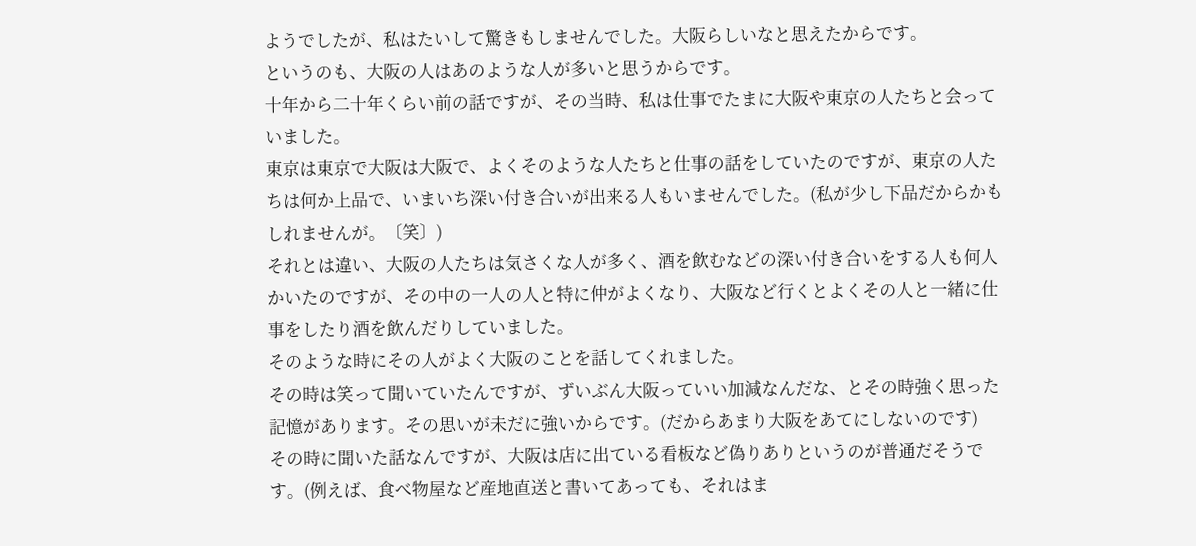ようでしたが、私はたいして驚きもしませんでした。大阪らしいなと思えたからです。
というのも、大阪の人はあのような人が多いと思うからです。
十年から二十年くらい前の話ですが、その当時、私は仕事でたまに大阪や東京の人たちと会っていました。
東京は東京で大阪は大阪で、よくそのような人たちと仕事の話をしていたのですが、東京の人たちは何か上品で、いまいち深い付き合いが出来る人もいませんでした。(私が少し下品だからかもしれませんが。〔笑〕)
それとは違い、大阪の人たちは気さくな人が多く、酒を飲むなどの深い付き合いをする人も何人かいたのですが、その中の一人の人と特に仲がよくなり、大阪など行くとよくその人と一緒に仕事をしたり酒を飲んだりしていました。
そのような時にその人がよく大阪のことを話してくれました。
その時は笑って聞いていたんですが、ずいぶん大阪っていい加減なんだな、とその時強く思った記憶があります。その思いが未だに強いからです。(だからあまり大阪をあてにしないのです)
その時に聞いた話なんですが、大阪は店に出ている看板など偽りありというのが普通だそうです。(例えば、食べ物屋など産地直送と書いてあっても、それはま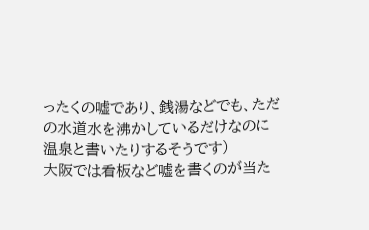ったくの嘘であり、銭湯などでも、ただの水道水を沸かしているだけなのに温泉と書いたりするそうです)
大阪では看板など嘘を書くのが当た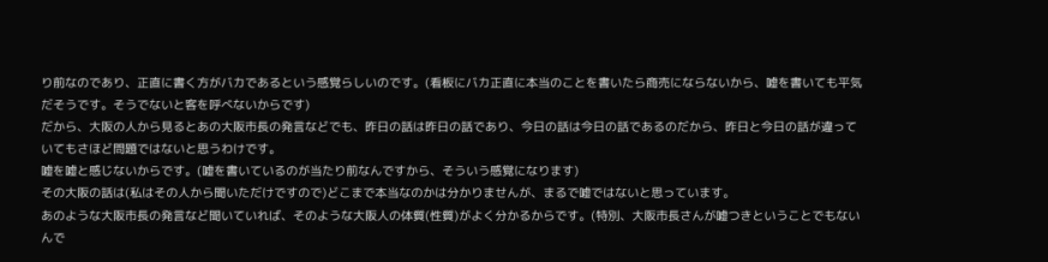り前なのであり、正直に書く方がバカであるという感覚らしいのです。(看板にバカ正直に本当のことを書いたら商売にならないから、嘘を書いても平気だそうです。そうでないと客を呼べないからです)
だから、大阪の人から見るとあの大阪市長の発言などでも、昨日の話は昨日の話であり、今日の話は今日の話であるのだから、昨日と今日の話が違っていてもさほど問題ではないと思うわけです。
嘘を嘘と感じないからです。(嘘を書いているのが当たり前なんですから、そういう感覚になります)
その大阪の話は(私はその人から聞いただけですので)どこまで本当なのかは分かりませんが、まるで嘘ではないと思っています。
あのような大阪市長の発言など聞いていれば、そのような大阪人の体質(性質)がよく分かるからです。(特別、大阪市長さんが嘘つきということでもないんで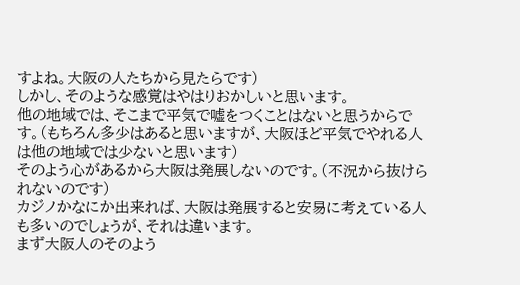すよね。大阪の人たちから見たらです)
しかし、そのような感覚はやはりおかしいと思います。
他の地域では、そこまで平気で嘘をつくことはないと思うからです。(もちろん多少はあると思いますが、大阪ほど平気でやれる人は他の地域では少ないと思います)
そのよう心があるから大阪は発展しないのです。(不況から抜けられないのです)
カジノかなにか出来れば、大阪は発展すると安易に考えている人も多いのでしょうが、それは違います。
まず大阪人のそのよう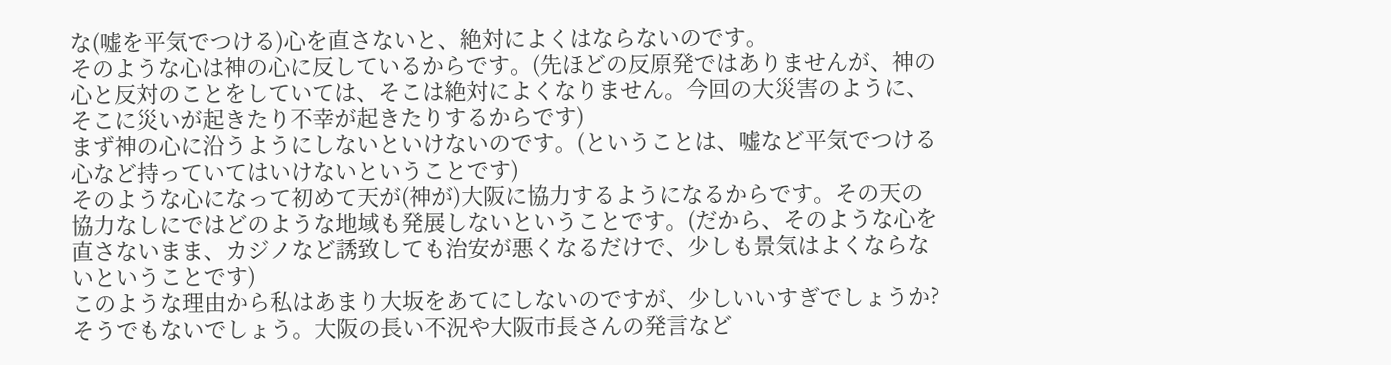な(嘘を平気でつける)心を直さないと、絶対によくはならないのです。
そのような心は神の心に反しているからです。(先ほどの反原発ではありませんが、神の心と反対のことをしていては、そこは絶対によくなりません。今回の大災害のように、そこに災いが起きたり不幸が起きたりするからです)
まず神の心に沿うようにしないといけないのです。(ということは、嘘など平気でつける心など持っていてはいけないということです)
そのような心になって初めて天が(神が)大阪に協力するようになるからです。その天の協力なしにではどのような地域も発展しないということです。(だから、そのような心を直さないまま、カジノなど誘致しても治安が悪くなるだけで、少しも景気はよくならないということです)
このような理由から私はあまり大坂をあてにしないのですが、少しいいすぎでしょうか?
そうでもないでしょう。大阪の長い不況や大阪市長さんの発言など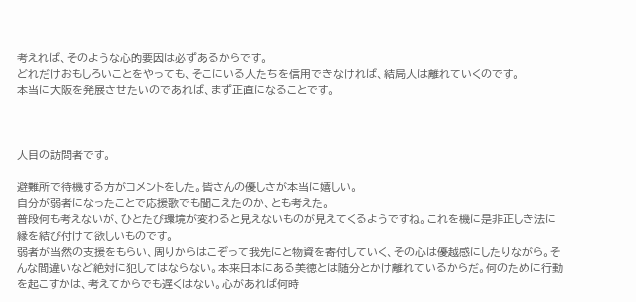考えれば、そのような心的要因は必ずあるからです。
どれだけおもしろいことをやっても、そこにいる人たちを信用できなければ、結局人は離れていくのです。
本当に大阪を発展させたいのであれば、まず正直になることです。



人目の訪問者です。

避難所で待機する方がコメントをした。皆さんの優しさが本当に嬉しい。
自分が弱者になったことで応援歌でも聞こえたのか、とも考えた。
普段何も考えないが、ひとたび環境が変わると見えないものが見えてくるようですね。これを機に是非正しき法に縁を結び付けて欲しいものです。
弱者が当然の支援をもらい、周りからはこぞって我先にと物資を寄付していく、その心は優越感にしたりながら。そんな間違いなど絶対に犯してはならない。本来日本にある美徳とは随分とかけ離れているからだ。何のために行動を起こすかは、考えてからでも遅くはない。心があれば何時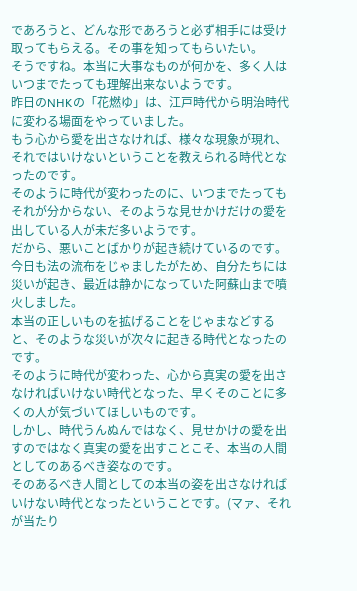であろうと、どんな形であろうと必ず相手には受け取ってもらえる。その事を知ってもらいたい。
そうですね。本当に大事なものが何かを、多く人はいつまでたっても理解出来ないようです。
昨日のNHKの「花燃ゆ」は、江戸時代から明治時代に変わる場面をやっていました。
もう心から愛を出さなければ、様々な現象が現れ、それではいけないということを教えられる時代となったのです。
そのように時代が変わったのに、いつまでたってもそれが分からない、そのような見せかけだけの愛を出している人が未だ多いようです。
だから、悪いことばかりが起き続けているのです。
今日も法の流布をじゃましたがため、自分たちには災いが起き、最近は静かになっていた阿蘇山まで噴火しました。
本当の正しいものを拡げることをじゃまなどすると、そのような災いが次々に起きる時代となったのです。
そのように時代が変わった、心から真実の愛を出さなければいけない時代となった、早くそのことに多くの人が気づいてほしいものです。
しかし、時代うんぬんではなく、見せかけの愛を出すのではなく真実の愛を出すことこそ、本当の人間としてのあるべき姿なのです。
そのあるべき人間としての本当の姿を出さなければいけない時代となったということです。(マァ、それが当たり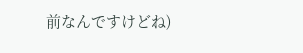前なんですけどね)